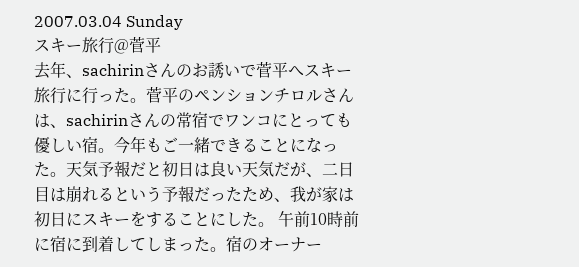2007.03.04 Sunday
スキー旅行@菅平
去年、sachirinさんのお誘いで菅平へスキー旅行に行った。菅平のペンションチロルさんは、sachirinさんの常宿でワンコにとっても優しい宿。今年もご一緒できることになった。天気予報だと初日は良い天気だが、二日目は崩れるという予報だったため、我が家は初日にスキーをすることにした。 午前10時前に宿に到着してしまった。宿のオーナー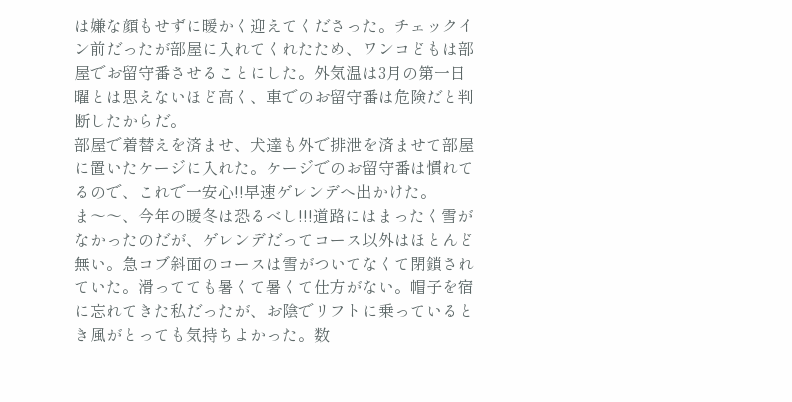は嫌な顔もせずに暖かく迎えてくださった。チェックイン前だったが部屋に入れてくれたため、ワンコどもは部屋でお留守番させることにした。外気温は3月の第一日曜とは思えないほど高く、車でのお留守番は危険だと判断したからだ。
部屋で着替えを済ませ、犬達も外で排泄を済ませて部屋に置いたケージに入れた。ケージでのお留守番は慣れてるので、これで一安心!!早速ゲレンデへ出かけた。
ま〜〜、今年の暖冬は恐るべし!!!道路にはまったく雪がなかったのだが、ゲレンデだってコース以外はほとんど無い。急コブ斜面のコースは雪がついてなくて閉鎖されていた。滑ってても暑くて暑くて仕方がない。帽子を宿に忘れてきた私だったが、お陰でリフトに乗っているとき風がとっても気持ちよかった。数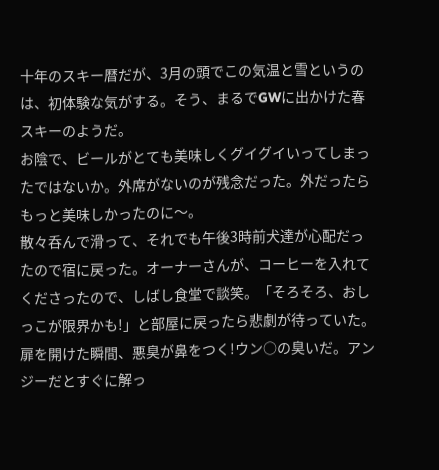十年のスキー暦だが、3月の頭でこの気温と雪というのは、初体験な気がする。そう、まるでGWに出かけた春スキーのようだ。
お陰で、ビールがとても美味しくグイグイいってしまったではないか。外席がないのが残念だった。外だったらもっと美味しかったのに〜。
散々呑んで滑って、それでも午後3時前犬達が心配だったので宿に戻った。オーナーさんが、コーヒーを入れてくださったので、しばし食堂で談笑。「そろそろ、おしっこが限界かも!」と部屋に戻ったら悲劇が待っていた。
扉を開けた瞬間、悪臭が鼻をつく!ウン○の臭いだ。アンジーだとすぐに解っ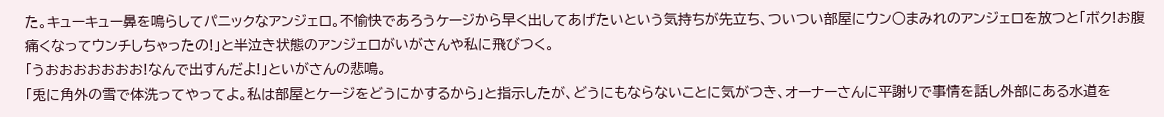た。キューキュー鼻を鳴らしてパニックなアンジェロ。不愉快であろうケージから早く出してあげたいという気持ちが先立ち、ついつい部屋にウン○まみれのアンジェロを放つと「ボク!お腹痛くなってウンチしちゃったの!」と半泣き状態のアンジェロがいがさんや私に飛びつく。
「うおおおおおおお!なんで出すんだよ!」といがさんの悲鳴。
「兎に角外の雪で体洗ってやってよ。私は部屋とケージをどうにかするから」と指示したが、どうにもならないことに気がつき、オーナーさんに平謝りで事情を話し外部にある水道を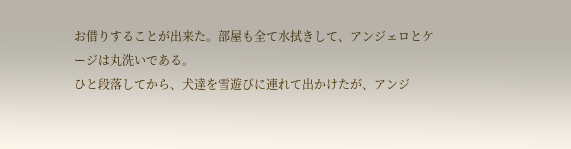お借りすることが出来た。部屋も全て水拭きして、アンジェロとケージは丸洗いである。
ひと段落してから、犬達を雪遊びに連れて出かけたが、アンジ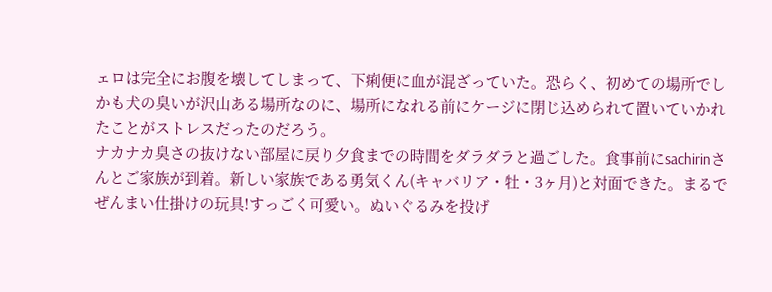ェロは完全にお腹を壊してしまって、下痢便に血が混ざっていた。恐らく、初めての場所でしかも犬の臭いが沢山ある場所なのに、場所になれる前にケージに閉じ込められて置いていかれたことがストレスだったのだろう。
ナカナカ臭さの抜けない部屋に戻り夕食までの時間をダラダラと過ごした。食事前にsachirinさんとご家族が到着。新しい家族である勇気くん(キャバリア・牡・3ヶ月)と対面できた。まるでぜんまい仕掛けの玩具!すっごく可愛い。ぬいぐるみを投げ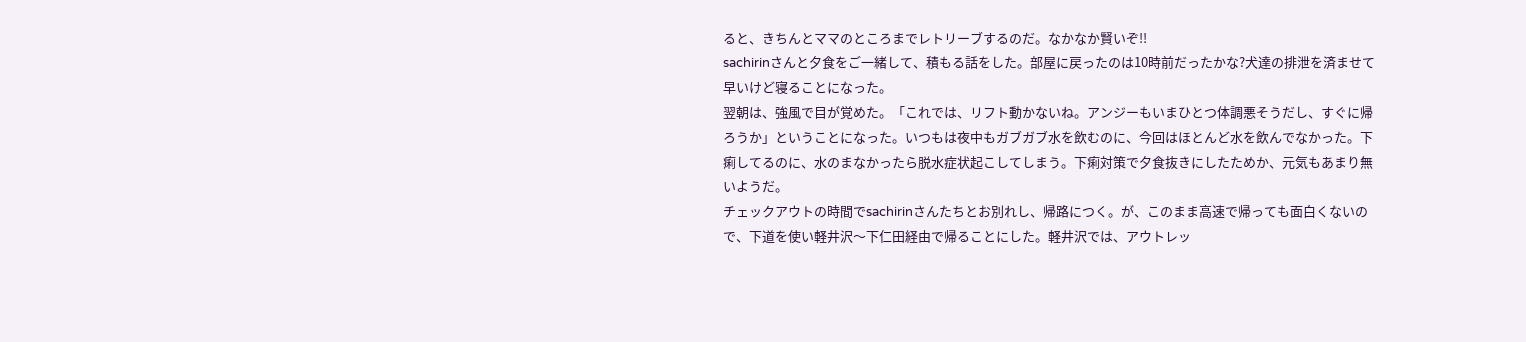ると、きちんとママのところまでレトリーブするのだ。なかなか賢いぞ!!
sachirinさんと夕食をご一緒して、積もる話をした。部屋に戻ったのは10時前だったかな?犬達の排泄を済ませて早いけど寝ることになった。
翌朝は、強風で目が覚めた。「これでは、リフト動かないね。アンジーもいまひとつ体調悪そうだし、すぐに帰ろうか」ということになった。いつもは夜中もガブガブ水を飲むのに、今回はほとんど水を飲んでなかった。下痢してるのに、水のまなかったら脱水症状起こしてしまう。下痢対策で夕食抜きにしたためか、元気もあまり無いようだ。
チェックアウトの時間でsachirinさんたちとお別れし、帰路につく。が、このまま高速で帰っても面白くないので、下道を使い軽井沢〜下仁田経由で帰ることにした。軽井沢では、アウトレッ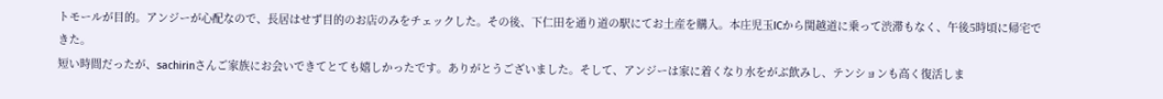トモールが目的。アンジーが心配なので、長居はせず目的のお店のみをチェックした。その後、下仁田を通り道の駅にてお土産を購入。本庄児玉ICから関越道に乗って渋滞もなく、午後5時頃に帰宅できた。
短い時間だったが、sachirinさんご家族にお会いできてとても嬉しかったです。ありがとうございました。そして、アンジーは家に着くなり水をがぶ飲みし、テンションも高く復活しま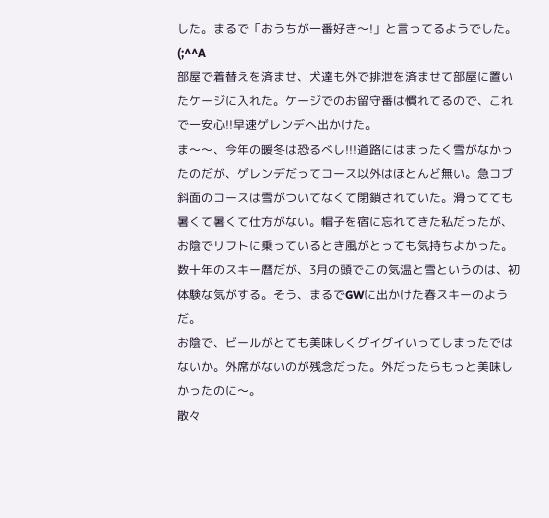した。まるで「おうちが一番好き〜!」と言ってるようでした。(;^^A
部屋で着替えを済ませ、犬達も外で排泄を済ませて部屋に置いたケージに入れた。ケージでのお留守番は慣れてるので、これで一安心!!早速ゲレンデへ出かけた。
ま〜〜、今年の暖冬は恐るべし!!!道路にはまったく雪がなかったのだが、ゲレンデだってコース以外はほとんど無い。急コブ斜面のコースは雪がついてなくて閉鎖されていた。滑ってても暑くて暑くて仕方がない。帽子を宿に忘れてきた私だったが、お陰でリフトに乗っているとき風がとっても気持ちよかった。数十年のスキー暦だが、3月の頭でこの気温と雪というのは、初体験な気がする。そう、まるでGWに出かけた春スキーのようだ。
お陰で、ビールがとても美味しくグイグイいってしまったではないか。外席がないのが残念だった。外だったらもっと美味しかったのに〜。
散々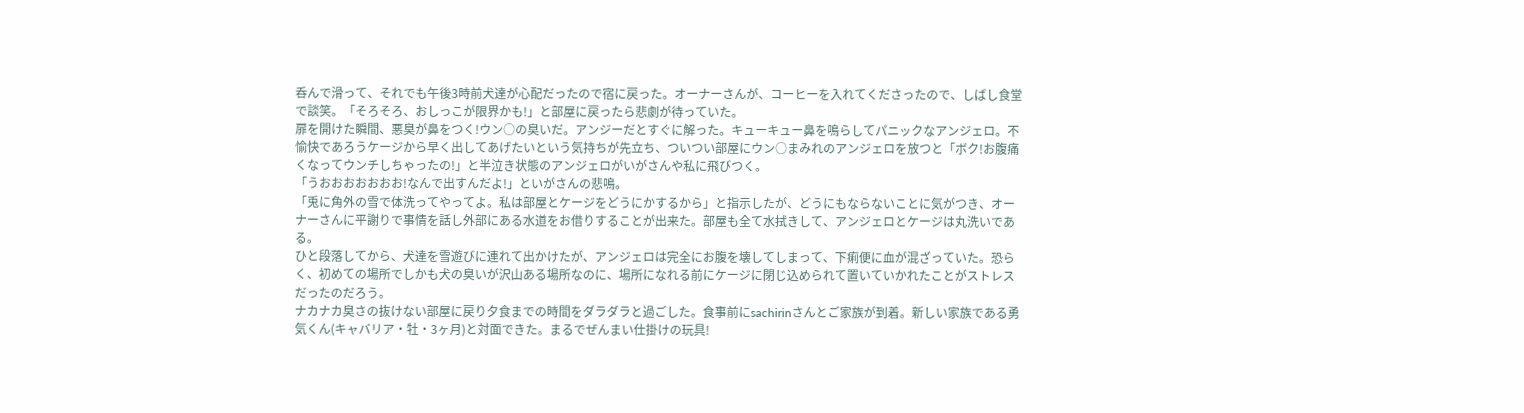呑んで滑って、それでも午後3時前犬達が心配だったので宿に戻った。オーナーさんが、コーヒーを入れてくださったので、しばし食堂で談笑。「そろそろ、おしっこが限界かも!」と部屋に戻ったら悲劇が待っていた。
扉を開けた瞬間、悪臭が鼻をつく!ウン○の臭いだ。アンジーだとすぐに解った。キューキュー鼻を鳴らしてパニックなアンジェロ。不愉快であろうケージから早く出してあげたいという気持ちが先立ち、ついつい部屋にウン○まみれのアンジェロを放つと「ボク!お腹痛くなってウンチしちゃったの!」と半泣き状態のアンジェロがいがさんや私に飛びつく。
「うおおおおおおお!なんで出すんだよ!」といがさんの悲鳴。
「兎に角外の雪で体洗ってやってよ。私は部屋とケージをどうにかするから」と指示したが、どうにもならないことに気がつき、オーナーさんに平謝りで事情を話し外部にある水道をお借りすることが出来た。部屋も全て水拭きして、アンジェロとケージは丸洗いである。
ひと段落してから、犬達を雪遊びに連れて出かけたが、アンジェロは完全にお腹を壊してしまって、下痢便に血が混ざっていた。恐らく、初めての場所でしかも犬の臭いが沢山ある場所なのに、場所になれる前にケージに閉じ込められて置いていかれたことがストレスだったのだろう。
ナカナカ臭さの抜けない部屋に戻り夕食までの時間をダラダラと過ごした。食事前にsachirinさんとご家族が到着。新しい家族である勇気くん(キャバリア・牡・3ヶ月)と対面できた。まるでぜんまい仕掛けの玩具!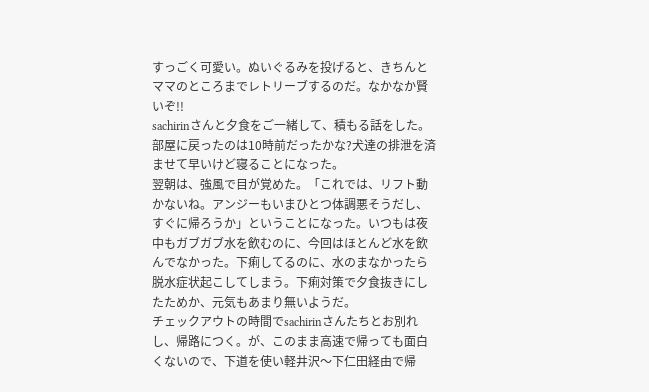すっごく可愛い。ぬいぐるみを投げると、きちんとママのところまでレトリーブするのだ。なかなか賢いぞ!!
sachirinさんと夕食をご一緒して、積もる話をした。部屋に戻ったのは10時前だったかな?犬達の排泄を済ませて早いけど寝ることになった。
翌朝は、強風で目が覚めた。「これでは、リフト動かないね。アンジーもいまひとつ体調悪そうだし、すぐに帰ろうか」ということになった。いつもは夜中もガブガブ水を飲むのに、今回はほとんど水を飲んでなかった。下痢してるのに、水のまなかったら脱水症状起こしてしまう。下痢対策で夕食抜きにしたためか、元気もあまり無いようだ。
チェックアウトの時間でsachirinさんたちとお別れし、帰路につく。が、このまま高速で帰っても面白くないので、下道を使い軽井沢〜下仁田経由で帰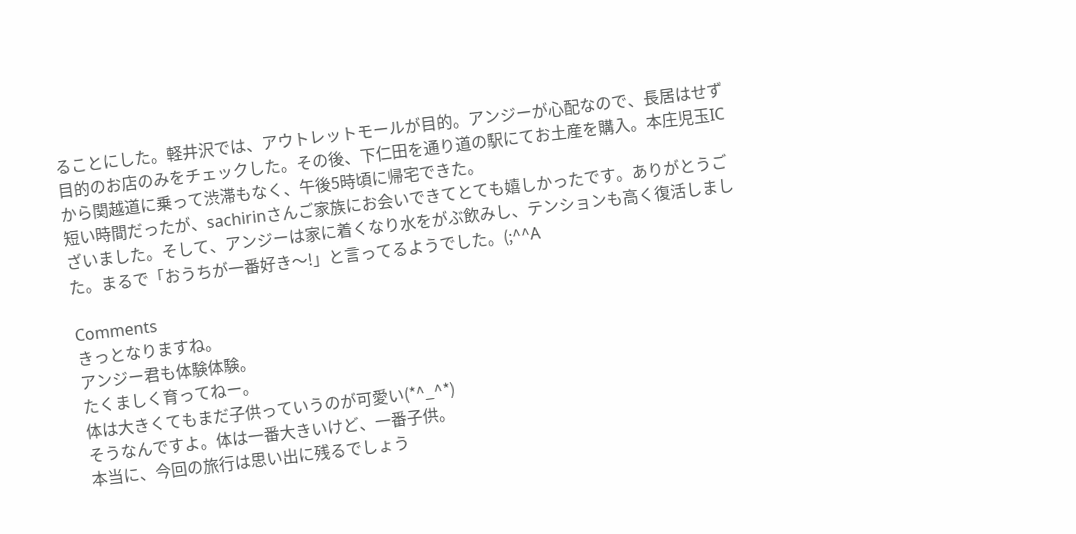ることにした。軽井沢では、アウトレットモールが目的。アンジーが心配なので、長居はせず目的のお店のみをチェックした。その後、下仁田を通り道の駅にてお土産を購入。本庄児玉ICから関越道に乗って渋滞もなく、午後5時頃に帰宅できた。
短い時間だったが、sachirinさんご家族にお会いできてとても嬉しかったです。ありがとうございました。そして、アンジーは家に着くなり水をがぶ飲みし、テンションも高く復活しました。まるで「おうちが一番好き〜!」と言ってるようでした。(;^^A

Comments
きっとなりますね。
アンジー君も体験体験。
たくましく育ってねー。
体は大きくてもまだ子供っていうのが可愛い(*^_^*)
そうなんですよ。体は一番大きいけど、一番子供。
本当に、今回の旅行は思い出に残るでしょう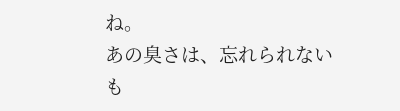ね。
あの臭さは、忘れられないも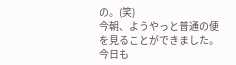の。(笑)
今朝、ようやっと普通の便を見ることができました。
今日も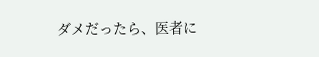ダメだったら、医者に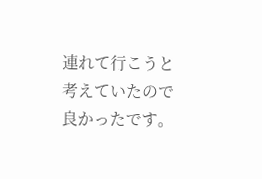連れて行こうと考えていたので良かったです。